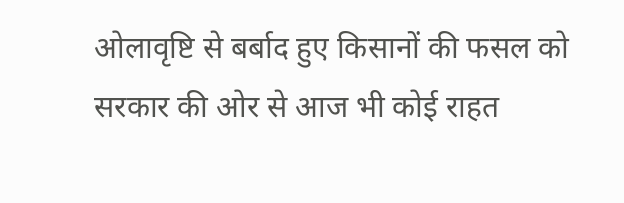ओलावृष्टि से बर्बाद हुए किसानों की फसल को सरकार की ओर से आज भी कोई राहत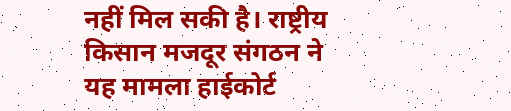नहीं मिल सकी है। राष्ट्रीय किसान मजदूर संगठन ने यह मामला हाईकोर्ट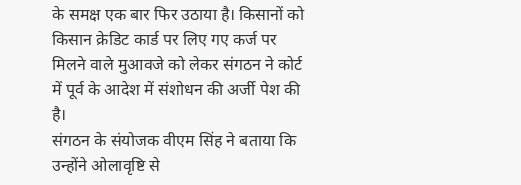के समक्ष एक बार फिर उठाया है। किसानों को किसान क्रेडिट कार्ड पर लिए गए कर्ज पर मिलने वाले मुआवजे को लेकर संगठन ने कोर्ट में पूर्व के आदेश में संशोधन की अर्जी पेश की है।
संगठन के संयोजक वीएम सिंह ने बताया कि उन्होंने ओलावृष्टि से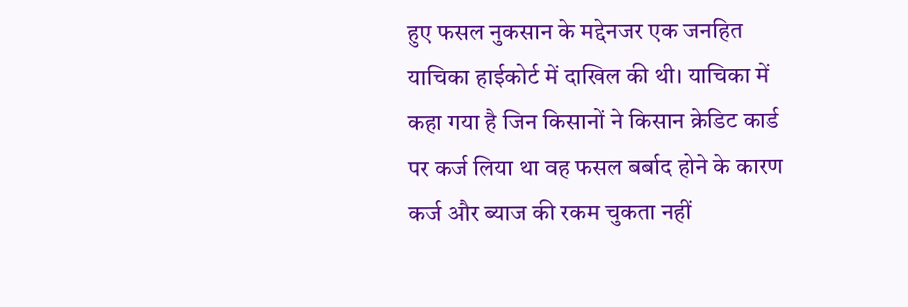हुए फसल नुकसान के मद्देनजर एक जनहित याचिका हाईकोर्ट में दाखिल की थी। याचिका में कहा गया है जिन किसानों ने किसान क्रेडिट कार्ड पर कर्ज लिया था वह फसल बर्बाद होने के कारण कर्ज और ब्याज की रकम चुकता नहीं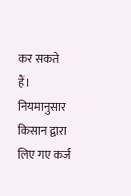कर सकते हैं। नियमानुसार किसान द्वारा लिए गए कर्ज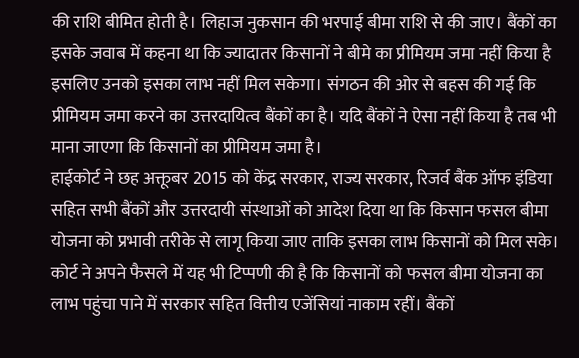की राशि बीमित होती है। लिहाज नुकसान की भरपाई बीमा राशि से की जाए। बैंकों का इसके जवाब में कहना था कि ज्यादातर किसानों ने बीमे का प्रीमियम जमा नहीं किया है इसलिए उनको इसका लाभ नहीं मिल सकेगा। संगठन की ओर से बहस की गई कि प्रीमियम जमा करने का उत्तरदायित्व बैंकों का है। यदि बैंकों ने ऐसा नहीं किया है तब भी माना जाएगा कि किसानों का प्रीमियम जमा है।
हाईकोर्ट ने छह अक्तूबर 2015 को केंद्र सरकार, राज्य सरकार, रिजर्व बैंक ऑफ इंडिया सहित सभी बैंकों और उत्तरदायी संस्थाओं को आदेश दिया था कि किसान फसल बीमा योजना को प्रभावी तरीके से लागू किया जाए ताकि इसका लाभ किसानों को मिल सके। कोर्ट ने अपने फैसले में यह भी टिप्पणी की है कि किसानों को फसल बीमा योजना का लाभ पहुंचा पाने में सरकार सहित वित्तीय एजेंसियां नाकाम रहीं। बैंकों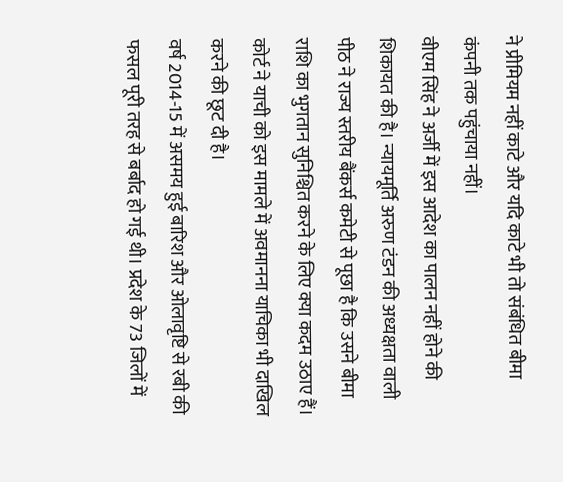ने प्रीमियम नहीं काटे और यदि काटे भी तो संबंधित बीमा कंपनी तक पहुंचाया नहीं।
वीएम सिंह ने अर्जी में इस आदेश का पालन नहीं होने की शिकायत की है। न्यायमूर्ति अरुण टंडन की अध्यक्षता वाली पीठ ने राज्य स्तरीय बैंकर्स कमेटी से पूछा है कि उसने बीमा राशि का भुगतान सुनिश्चित करने के लिए क्या कदम उठाए हैं। कोर्ट ने याची को इस मामले में अवमानना याचिका भी दाखिल करने की छूट दी है।
वर्ष 2014-15 में असमय हुई बारिश और ओलावृष्टि से रबी की फसल पूरी तरह से बर्बाद हो गई थी। प्रदेश के 73 जिलों में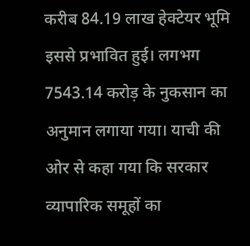करीब 84.19 लाख हेक्टेयर भूमि इससे प्रभावित हुई। लगभग 7543.14 करोड़ के नुकसान का अनुमान लगाया गया। याची की ओर से कहा गया कि सरकार व्यापारिक समूहों का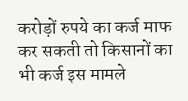करोड़ों रुपये का कर्ज माफ कर सकती तो किसानों का भी कर्ज इस मामले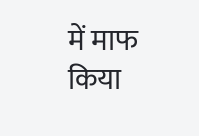में माफ किया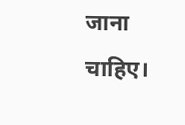जाना चाहिए।